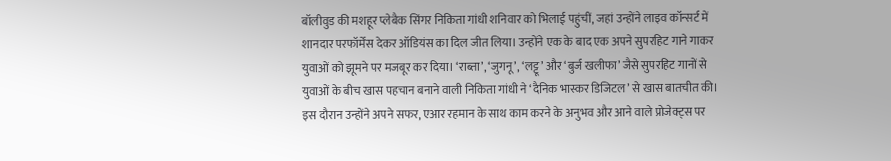बॉलीवुड की मशहूर प्लेबैक सिंगर निकिता गांधी शनिवार को भिलाई पहुंचीं, जहां उन्होंने लाइव कॉन्सर्ट में शानदार परफॉर्मेंस देकर ऑडियंस का दिल जीत लिया। उन्होंने एक के बाद एक अपने सुपरहिट गाने गाकर युवाओं को झूमने पर मजबूर कर दिया। ‘राब्ता’, ‘जुगनू’, ‘लट्टू’ और ‘बुर्ज खलीफा’ जैसे सुपरहिट गानों से युवाओं के बीच खास पहचान बनाने वाली निकिता गांधी ने ‘दैनिक भास्कर डिजिटल’ से खास बातचीत की। इस दौरान उन्होंने अपने सफर, एआर रहमान के साथ काम करने के अनुभव और आने वाले प्रोजेक्ट्स पर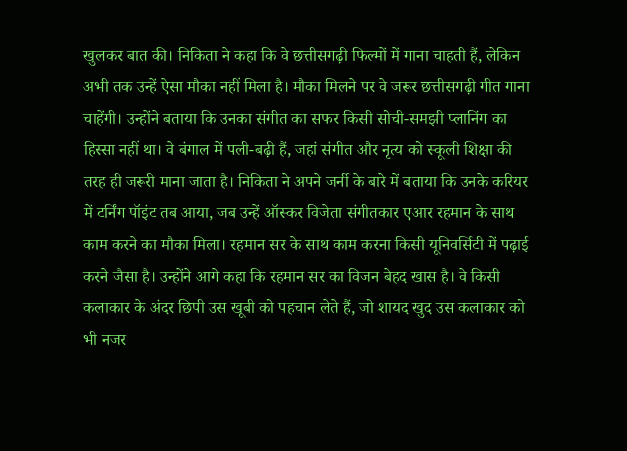खुलकर बात की। निकिता ने कहा कि वे छत्तीसगढ़ी फिल्मों में गाना चाहती हैं, लेकिन अभी तक उन्हें ऐसा मौका नहीं मिला है। मौका मिलने पर वे जरूर छत्तीसगढ़ी गीत गाना चाहेंगी। उन्होंने बताया कि उनका संगीत का सफर किसी सोची-समझी प्लानिंग का हिस्सा नहीं था। वे बंगाल में पली-बढ़ी हैं, जहां संगीत और नृत्य को स्कूली शिक्षा की तरह ही जरूरी माना जाता है। निकिता ने अपने जर्नी के बारे में बताया कि उनके करियर में टर्निंग पॉइंट तब आया, जब उन्हें ऑस्कर विजेता संगीतकार एआर रहमान के साथ काम करने का मौका मिला। रहमान सर के साथ काम करना किसी यूनिवर्सिटी में पढ़ाई करने जैसा है। उन्होंने आगे कहा कि रहमान सर का विजन बेहद खास है। वे किसी कलाकार के अंदर छिपी उस खूबी को पहचान लेते हैं, जो शायद खुद उस कलाकार को भी नजर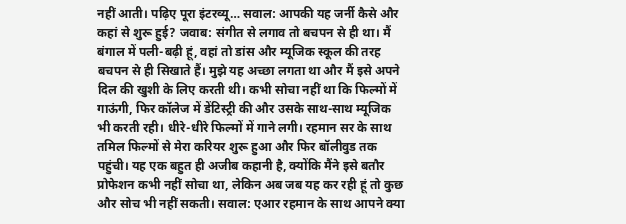नहीं आती। पढ़िए पूरा इंटरव्यू… सवाल: आपकी यह जर्नी कैसे और कहां से शुरू हुई? जवाब: संगीत से लगाव तो बचपन से ही था। मैं बंगाल में पली-बढ़ी हूं, वहां तो डांस और म्यूजिक स्कूल की तरह बचपन से ही सिखाते हैं। मुझे यह अच्छा लगता था और मैं इसे अपने दिल की खुशी के लिए करती थी। कभी सोचा नहीं था कि फिल्मों में गाऊंगी, फिर कॉलेज में डेंटिस्ट्री की और उसके साथ-साथ म्यूजिक भी करती रही। धीरे-धीरे फिल्मों में गाने लगी। रहमान सर के साथ तमिल फिल्मों से मेरा करियर शुरू हुआ और फिर बॉलीवुड तक पहुंची। यह एक बहुत ही अजीब कहानी है, क्योंकि मैंने इसे बतौर प्रोफेशन कभी नहीं सोचा था, लेकिन अब जब यह कर रही हूं तो कुछ और सोच भी नहीं सकती। सवाल: एआर रहमान के साथ आपने क्या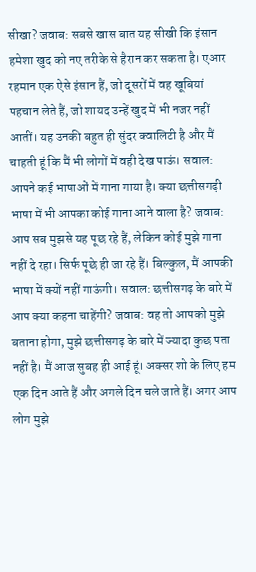सीखा? जवाब: सबसे खास बात यह सीखी कि इंसान हमेशा खुद को नए तरीके से हैरान कर सकता है। एआर रहमान एक ऐसे इंसान हैं, जो दूसरों में वह खूबियां पहचान लेते हैं, जो शायद उन्हें खुद में भी नजर नहीं आतीं। यह उनकी बहुत ही सुंदर क्वालिटी है और मैं चाहती हूं कि मैं भी लोगों में वही देख पाऊं। सवाल: आपने कई भाषाओं में गाना गाया है। क्या छत्तीसगढ़ी भाषा में भी आपका कोई गाना आने वाला है? जवाब: आप सब मुझसे यह पूछ रहे हैं, लेकिन कोई मुझे गाना नहीं दे रहा। सिर्फ पूछे ही जा रहे हैं। बिल्कुल, मैं आपकी भाषा में क्यों नहीं गाऊंगी। सवाल: छत्तीसगढ़ के बारे में आप क्या कहना चाहेंगी? जवाब: वह तो आपको मुझे बताना होगा, मुझे छत्तीसगढ़ के बारे में ज्यादा कुछ पता नहीं है। मैं आज सुबह ही आई हूं। अक्सर शो के लिए हम एक दिन आते हैं और अगले दिन चले जाते हैं। अगर आप लोग मुझे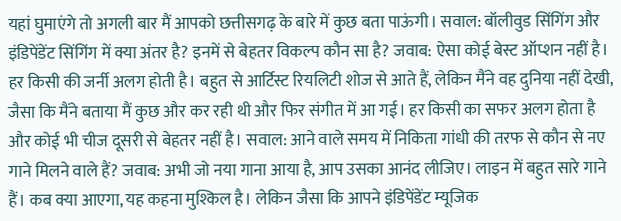यहां घुमाएंगे तो अगली बार मैं आपको छत्तीसगढ़ के बारे में कुछ बता पाऊंगी। सवाल: बॉलीवुड सिंगिंग और इंडिपेंडेंट सिंगिंग में क्या अंतर है? इनमें से बेहतर विकल्प कौन सा है? जवाब: ऐसा कोई बेस्ट ऑप्शन नहीं है। हर किसी की जर्नी अलग होती है। बहुत से आर्टिस्ट रियलिटी शोज से आते हैं, लेकिन मैंने वह दुनिया नहीं देखी, जैसा कि मैंने बताया मैं कुछ और कर रही थी और फिर संगीत में आ गई। हर किसी का सफर अलग होता है और कोई भी चीज दूसरी से बेहतर नहीं है। सवाल: आने वाले समय में निकिता गांधी की तरफ से कौन से नए गाने मिलने वाले हैं? जवाब: अभी जो नया गाना आया है, आप उसका आनंद लीजिए। लाइन में बहुत सारे गाने हैं। कब क्या आएगा, यह कहना मुश्किल है। लेकिन जैसा कि आपने इंडिपेंडेंट म्यूजिक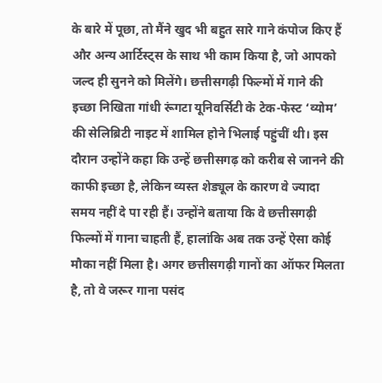के बारे में पूछा, तो मैंने खुद भी बहुत सारे गाने कंपोज किए हैं और अन्य आर्टिस्ट्स के साथ भी काम किया है, जो आपको जल्द ही सुनने को मिलेंगे। छत्तीसगढ़ी फिल्मों में गाने की इच्छा निखिता गांधी रूंगटा यूनिवर्सिटी के टेक-फेस्ट ‘व्योम’ की सेलिब्रिटी नाइट में शामिल होने भिलाई पहुंचीं थी। इस दौरान उन्होंने कहा कि उन्हें छत्तीसगढ़ को करीब से जानने की काफी इच्छा है, लेकिन व्यस्त शेड्यूल के कारण वे ज्यादा समय नहीं दे पा रही हैं। उन्होंने बताया कि वे छत्तीसगढ़ी फिल्मों में गाना चाहती हैं, हालांकि अब तक उन्हें ऐसा कोई मौका नहीं मिला है। अगर छत्तीसगढ़ी गानों का ऑफर मिलता है, तो वे जरूर गाना पसंद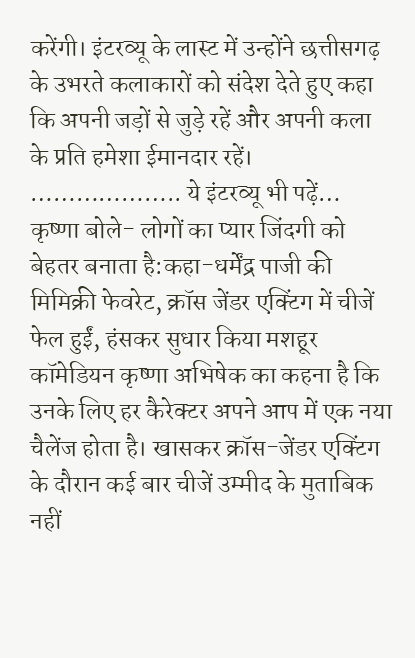करेंगी। इंटरव्यू के लास्ट में उन्होंने छत्तीसगढ़ के उभरते कलाकारों को संदेश देते हुए कहा कि अपनी जड़ों से जुड़े रहें और अपनी कला के प्रति हमेशा ईमानदार रहें। ……………….. ये इंटरव्यू भी पढ़ें… कृष्णा बोले- लोगों का प्यार जिंदगी को बेहतर बनाता है:कहा-धर्मेंद्र पाजी की मिमिक्री फेवरेट, क्रॉस जेंडर एक्टिंग में चीजें फेल हुईं, हंसकर सुधार किया मशहूर कॉमेडियन कृष्णा अभिषेक का कहना है कि उनके लिए हर कैरेक्टर अपने आप में एक नया चैलेंज होता है। खासकर क्रॉस-जेंडर एक्टिंग के दौरान कई बार चीजें उम्मीद के मुताबिक नहीं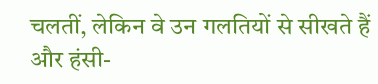चलतीं, लेकिन वे उन गलतियों से सीखते हैं और हंसी-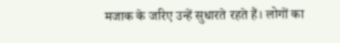मजाक के जरिए उन्हें सुधारते रहते हैं। लोगों का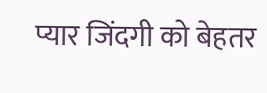प्यार जिंदगी को बेहतर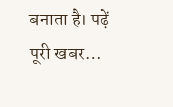बनाता है। पढ़ें पूरी खबर…